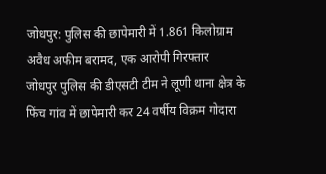जोधपुर: पुलिस की छापेमारी में 1.861 किलोग्राम अवैध अफीम बरामद, एक आरोपी गिरफ्तार
जोधपुर पुलिस की डीएसटी टीम ने लूणी थाना क्षेत्र के फिंच गांव में छापेमारी कर 24 वर्षीय विक्रम गोदारा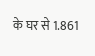के घर से 1.861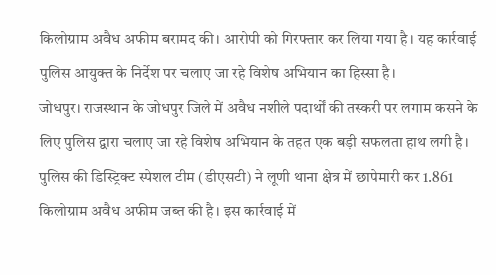किलोग्राम अवैध अफीम बरामद की। आरोपी को गिरफ्तार कर लिया गया है। यह कार्रवाई पुलिस आयुक्त के निर्देश पर चलाए जा रहे विशेष अभियान का हिस्सा है।
जोधपुर। राजस्थान के जोधपुर जिले में अवैध नशीले पदार्थों की तस्करी पर लगाम कसने के लिए पुलिस द्वारा चलाए जा रहे विशेष अभियान के तहत एक बड़ी सफलता हाथ लगी है। पुलिस की डिस्ट्रिक्ट स्पेशल टीम (डीएसटी) ने लूणी थाना क्षेत्र में छापेमारी कर 1.861 किलोग्राम अवैध अफीम जब्त की है। इस कार्रवाई में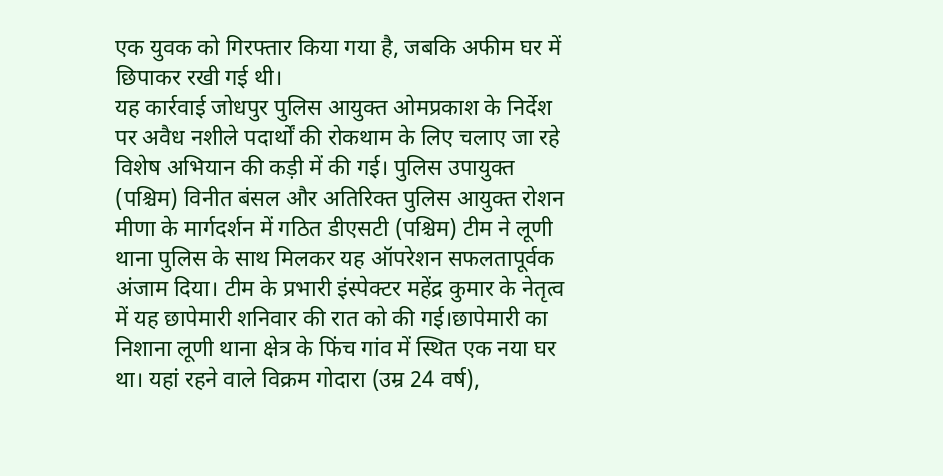एक युवक को गिरफ्तार किया गया है, जबकि अफीम घर में छिपाकर रखी गई थी।
यह कार्रवाई जोधपुर पुलिस आयुक्त ओमप्रकाश के निर्देश पर अवैध नशीले पदार्थों की रोकथाम के लिए चलाए जा रहे विशेष अभियान की कड़ी में की गई। पुलिस उपायुक्त (पश्चिम) विनीत बंसल और अतिरिक्त पुलिस आयुक्त रोशन मीणा के मार्गदर्शन में गठित डीएसटी (पश्चिम) टीम ने लूणी थाना पुलिस के साथ मिलकर यह ऑपरेशन सफलतापूर्वक अंजाम दिया। टीम के प्रभारी इंस्पेक्टर महेंद्र कुमार के नेतृत्व में यह छापेमारी शनिवार की रात को की गई।छापेमारी का निशाना लूणी थाना क्षेत्र के फिंच गांव में स्थित एक नया घर था। यहां रहने वाले विक्रम गोदारा (उम्र 24 वर्ष),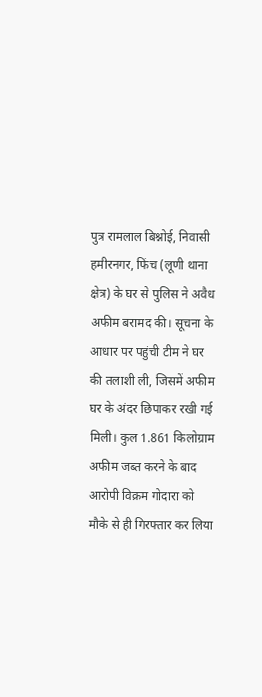पुत्र रामलाल बिश्नोई, निवासी हमीरनगर, फिंच (लूणी थाना क्षेत्र) के घर से पुलिस ने अवैध अफीम बरामद की। सूचना के आधार पर पहुंची टीम ने घर की तलाशी ली, जिसमें अफीम घर के अंदर छिपाकर रखी गई मिली। कुल 1.861 किलोग्राम अफीम जब्त करने के बाद आरोपी विक्रम गोदारा को मौके से ही गिरफ्तार कर लिया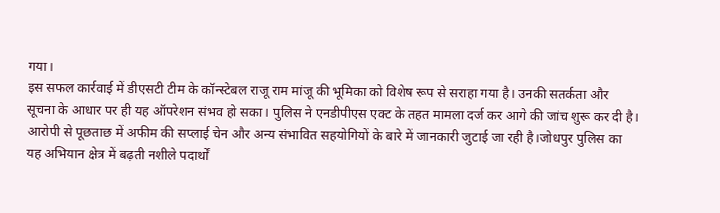गया।
इस सफल कार्रवाई में डीएसटी टीम के कॉन्स्टेबल राजू राम मांजू की भूमिका को विशेष रूप से सराहा गया है। उनकी सतर्कता और सूचना के आधार पर ही यह ऑपरेशन संभव हो सका। पुलिस ने एनडीपीएस एक्ट के तहत मामला दर्ज कर आगे की जांच शुरू कर दी है। आरोपी से पूछताछ में अफीम की सप्लाई चेन और अन्य संभावित सहयोगियों के बारे में जानकारी जुटाई जा रही है।जोधपुर पुलिस का यह अभियान क्षेत्र में बढ़ती नशीले पदार्थों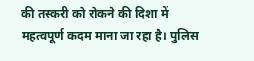की तस्करी को रोकने की दिशा में महत्वपूर्ण कदम माना जा रहा है। पुलिस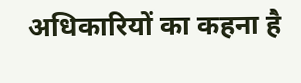अधिकारियों का कहना है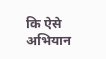कि ऐसे अभियान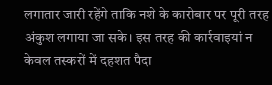लगातार जारी रहेंगे ताकि नशे के कारोबार पर पूरी तरह अंकुश लगाया जा सके। इस तरह की कार्रवाइयां न केवल तस्करों में दहशत पैदा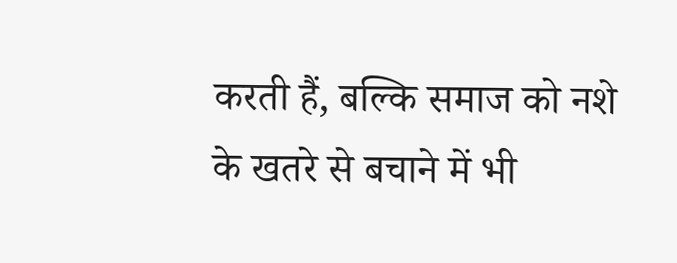करती हैं, बल्कि समाज को नशे के खतरे से बचाने में भी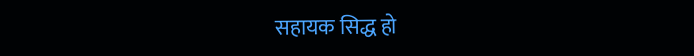सहायक सिद्ध हो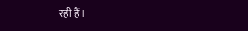रही हैं।